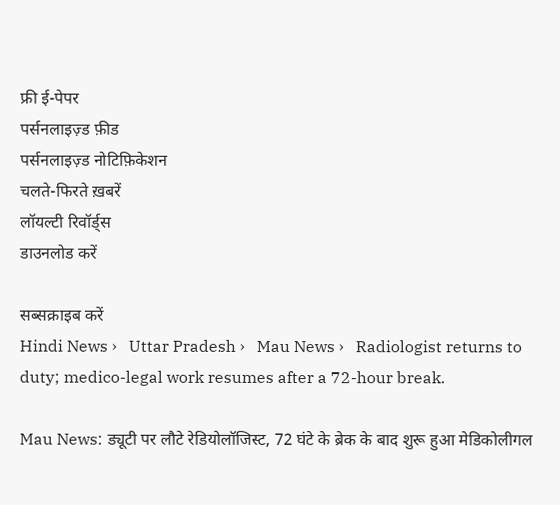फ्री ई-पेपर
पर्सनलाइज़्ड फ़ीड
पर्सनलाइज़्ड नोटिफ़िकेशन
चलते-फिरते ख़बरें
लॉयल्टी रिवॉर्ड्स
डाउनलोड करें

सब्सक्राइब करें
Hindi News ›   Uttar Pradesh ›   Mau News ›   Radiologist returns to duty; medico-legal work resumes after a 72-hour break.

Mau News: ड्यूटी पर लौटे रेडियोलॉजिस्ट, 72 घंटे के ब्रेक के बाद शुरू हुआ मेडिकोलीगल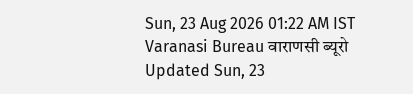Sun, 23 Aug 2026 01:22 AM IST
Varanasi Bureau वाराणसी ब्यूरो
Updated Sun, 23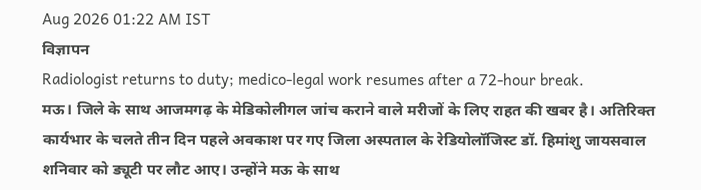Aug 2026 01:22 AM IST
विज्ञापन
Radiologist returns to duty; medico-legal work resumes after a 72-hour break.
मऊ। जिले के साथ आजमगढ़ के मेडिकोलीगल जांच कराने वाले मरीजों के लिए राहत की खबर है। अतिरिक्त कार्यभार के चलते तीन दिन पहले अवकाश पर गए जिला अस्पताल के रेडियोलॉजिस्ट डॉ. हिमांशु जायसवाल शनिवार को ड्यूटी पर लौट आए। उन्होंने मऊ के साथ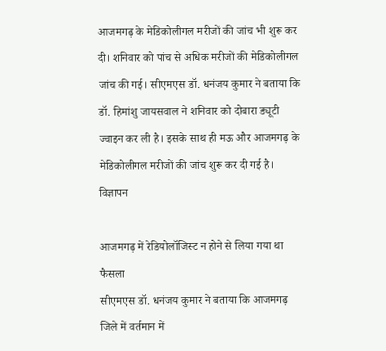आजमगढ़ के मेडिकोलीगल मरीजों की जांच भी शुरू कर दी। शनिवार को पांच से अधिक मरीजों की मेडिकोलीगल जांच की गई। सीएमएस डॉ. धनंजय कुमार ने बताया कि डॉ. हिमांशु जायसवाल ने शनिवार को दोबारा ड्यूटी ज्वाइन कर ली है। इसके साथ ही मऊ और आजमगढ़ के मेडिकोलीगल मरीजों की जांच शुरू कर दी गई है।
विज्ञापन

आजमगढ़ में रेडियोलॉजिस्ट न होने से लिया गया था फैसला
सीएमएस डॉ. धनंजय कुमार ने बताया कि आजमगढ़ जिले में वर्तमान में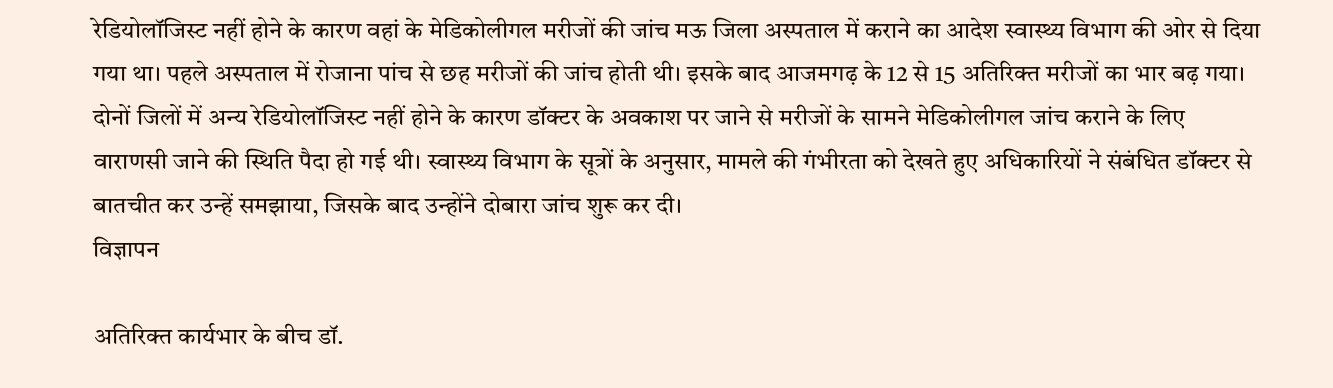रेडियोलॉजिस्ट नहीं होने के कारण वहां के मेडिकोलीगल मरीजों की जांच मऊ जिला अस्पताल में कराने का आदेश स्वास्थ्य विभाग की ओर से दिया गया था। पहले अस्पताल में रोजाना पांच से छह मरीजों की जांच होती थी। इसके बाद आजमगढ़ के 12 से 15 अतिरिक्त मरीजों का भार बढ़ गया। दोनों जिलों में अन्य रेडियोलॉजिस्ट नहीं होने के कारण डॉक्टर के अवकाश पर जाने से मरीजों के सामने मेडिकोलीगल जांच कराने के लिए वाराणसी जाने की स्थिति पैदा हो गई थी। स्वास्थ्य विभाग के सूत्रों के अनुसार, मामले की गंभीरता को देखते हुए अधिकारियों ने संबंधित डॉक्टर से बातचीत कर उन्हें समझाया, जिसके बाद उन्होंने दोबारा जांच शुरू कर दी।
विज्ञापन

अतिरिक्त कार्यभार के बीच डॉ.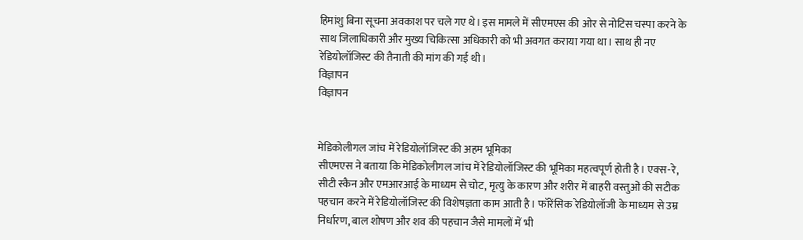हिमांशु बिना सूचना अवकाश पर चले गए थे। इस मामले में सीएमएस की ओर से नोटिस चस्पा करने के साथ जिलाधिकारी और मुख्य चिकित्सा अधिकारी को भी अवगत कराया गया था। साथ ही नए रेडियोलॉजिस्ट की तैनाती की मांग की गई थी।
विज्ञापन
विज्ञापन


मेडिकोलीगल जांच में रेडियोलॉजिस्ट की अहम भूमिका
सीएमएस ने बताया कि मेडिकोलीगल जांच में रेडियोलॉजिस्ट की भूमिका महत्वपूर्ण होती है। एक्स-रे, सीटी स्कैन और एमआरआई के माध्यम से चोट, मृत्यु के कारण और शरीर में बाहरी वस्तुओं की सटीक पहचान करने में रेडियोलॉजिस्ट की विशेषज्ञता काम आती है। फॉरेंसिक रेडियोलॉजी के माध्यम से उम्र निर्धारण, बाल शोषण और शव की पहचान जैसे मामलों में भी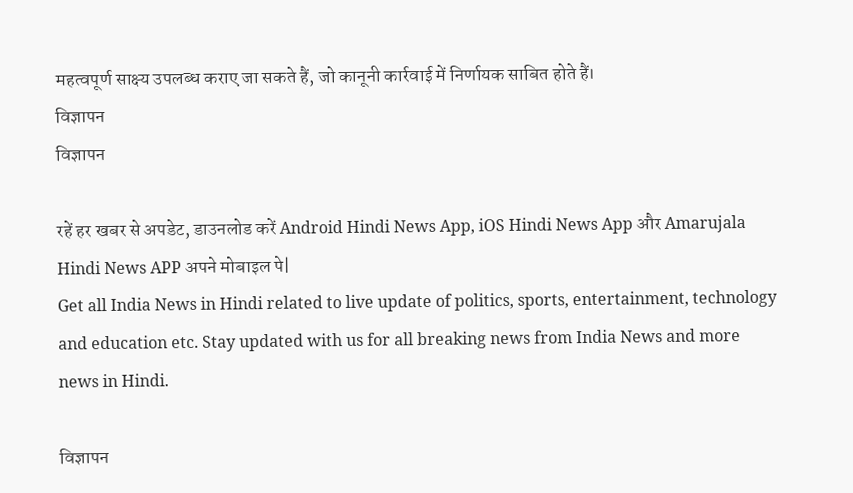महत्वपूर्ण साक्ष्य उपलब्ध कराए जा सकते हैं, जो कानूनी कार्रवाई में निर्णायक साबित होते हैं।
विज्ञापन
विज्ञापन

रहें हर खबर से अपडेट, डाउनलोड करें Android Hindi News App, iOS Hindi News App और Amarujala Hindi News APP अपने मोबाइल पे|
Get all India News in Hindi related to live update of politics, sports, entertainment, technology and education etc. Stay updated with us for all breaking news from India News and more news in Hindi.

विज्ञापन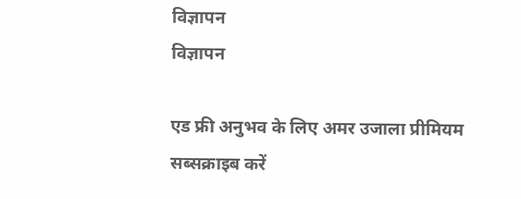विज्ञापन
विज्ञापन

एड फ्री अनुभव के लिए अमर उजाला प्रीमियम सब्सक्राइब करें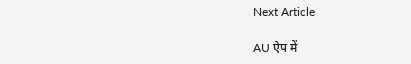Next Article

AU ऐप में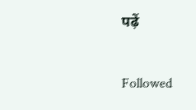पढ़ें

Followed